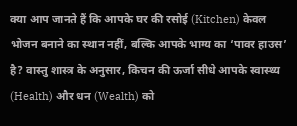क्या आप जानते हैं कि आपके घर की रसोई (Kitchen) केवल भोजन बनाने का स्थान नहीं, बल्कि आपके भाग्य का ‘पावर हाउस’ है? वास्तु शास्त्र के अनुसार, किचन की ऊर्जा सीधे आपके स्वास्थ्य (Health) और धन (Wealth) को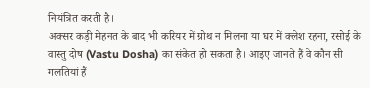नियंत्रित करती है।
अक्सर कड़ी मेहनत के बाद भी करियर में ग्रोथ न मिलना या घर में क्लेश रहना, रसोई के वास्तु दोष (Vastu Dosha) का संकेत हो सकता है। आइए जानते हैं वे कौन सी गलतियां हैं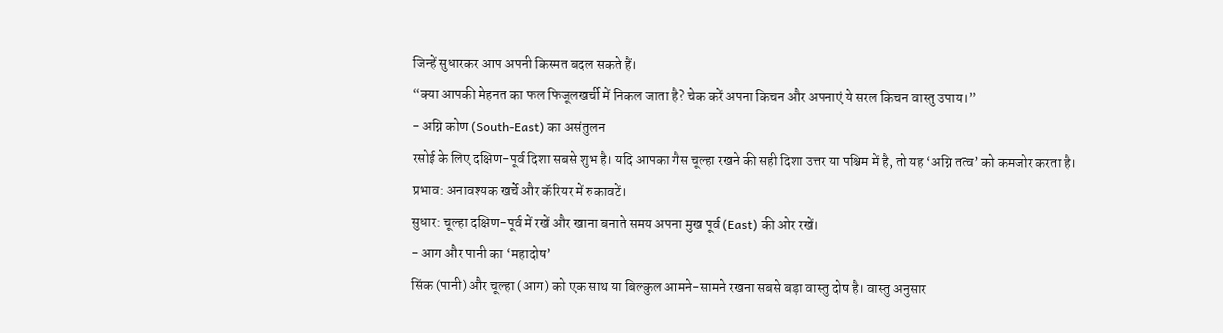जिन्हें सुधारकर आप अपनी किस्मत बदल सकते हैं।
“क्या आपकी मेहनत का फल फिजूलखर्ची में निकल जाता है? चेक करें अपना किचन और अपनाएं ये सरल किचन वास्तु उपाय।”
- अग्नि कोण (South-East) का असंतुलन
रसोई के लिए दक्षिण-पूर्व दिशा सबसे शुभ है। यदि आपका गैस चूल्हा रखने की सही दिशा उत्तर या पश्चिम में है, तो यह ‘अग्नि तत्व’ को कमजोर करता है।
प्रभाव: अनावश्यक खर्चे और कॅरियर में रुकावटें।
सुधार: चूल्हा दक्षिण-पूर्व में रखें और खाना बनाते समय अपना मुख पूर्व (East) की ओर रखें।
- आग और पानी का ‘महादोष’
सिंक (पानी) और चूल्हा (आग) को एक साथ या बिल्कुल आमने-सामने रखना सबसे बड़ा वास्तु दोष है। वास्तु अनुसार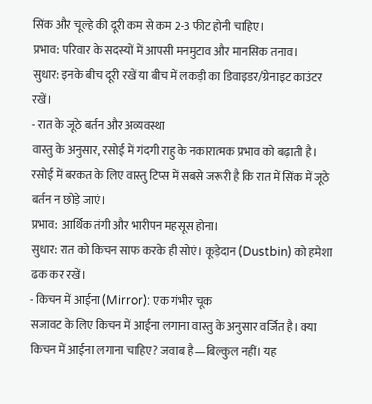सिंक और चूल्हे की दूरी कम से कम 2-3 फीट होनी चाहिए।
प्रभाव: परिवार के सदस्यों में आपसी मनमुटाव और मानसिक तनाव।
सुधार: इनके बीच दूरी रखें या बीच में लकड़ी का डिवाइडर/ग्रेनाइट काउंटर रखें।
- रात के जूठे बर्तन और अव्यवस्था
वास्तु के अनुसार, रसोई में गंदगी राहु के नकारात्मक प्रभाव को बढ़ाती है। रसोई में बरकत के लिए वास्तु टिप्स में सबसे जरूरी है कि रात में सिंक में जूठे बर्तन न छोड़े जाएं।
प्रभाव: आर्थिक तंगी और भारीपन महसूस होना।
सुधार: रात को किचन साफ करके ही सोएं। कूड़ेदान (Dustbin) को हमेशा ढक कर रखें।
- किचन में आईना (Mirror): एक गंभीर चूक
सजावट के लिए किचन में आईना लगाना वास्तु के अनुसार वर्जित है। क्या किचन में आईना लगाना चाहिए? जवाब है—बिल्कुल नहीं। यह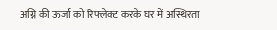अग्नि की ऊर्जा को रिफ्लेक्ट करके घर में अस्थिरता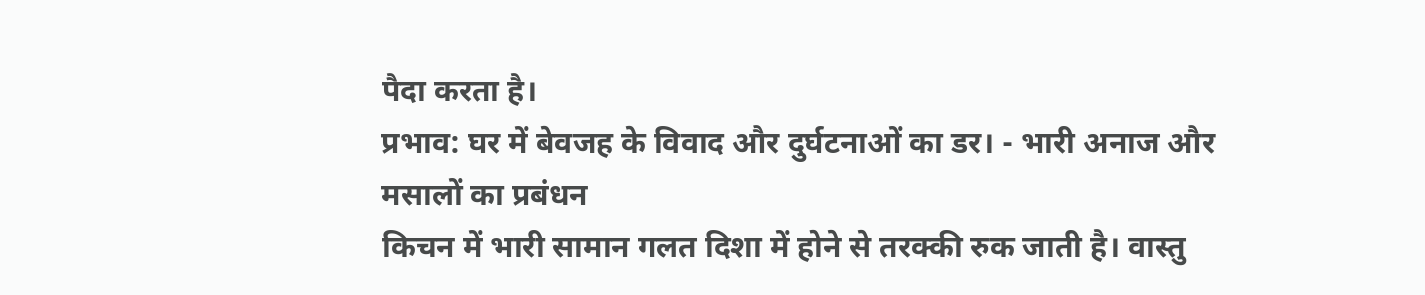पैदा करता है।
प्रभाव: घर में बेवजह के विवाद और दुर्घटनाओं का डर। - भारी अनाज और मसालों का प्रबंधन
किचन में भारी सामान गलत दिशा में होने से तरक्की रुक जाती है। वास्तु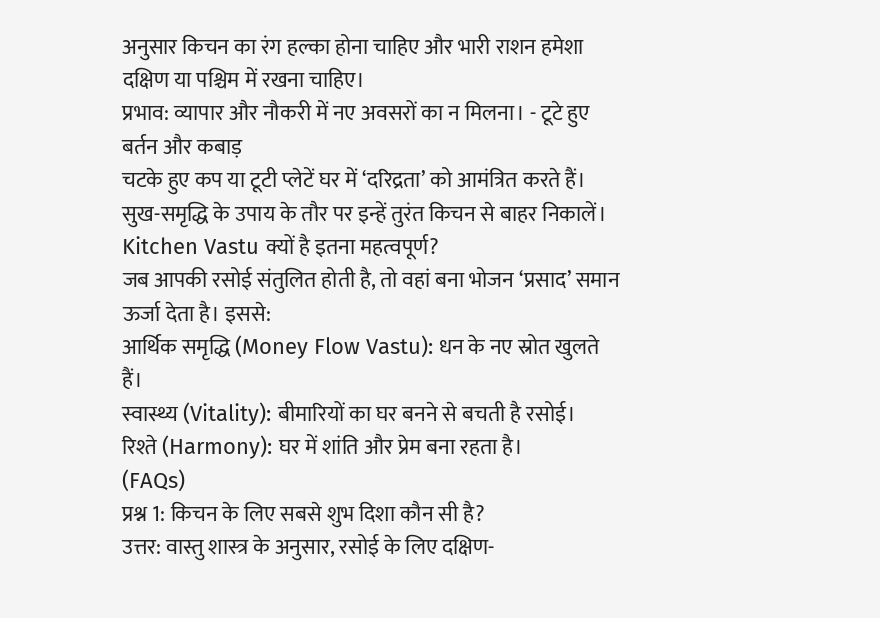अनुसार किचन का रंग हल्का होना चाहिए और भारी राशन हमेशा दक्षिण या पश्चिम में रखना चाहिए।
प्रभाव: व्यापार और नौकरी में नए अवसरों का न मिलना। - टूटे हुए बर्तन और कबाड़
चटके हुए कप या टूटी प्लेटें घर में ‘दरिद्रता’ को आमंत्रित करते हैं। सुख-समृद्धि के उपाय के तौर पर इन्हें तुरंत किचन से बाहर निकालें।
Kitchen Vastu क्यों है इतना महत्वपूर्ण?
जब आपकी रसोई संतुलित होती है, तो वहां बना भोजन ‘प्रसाद’ समान ऊर्जा देता है। इससे:
आर्थिक समृद्धि (Money Flow Vastu): धन के नए स्रोत खुलते हैं।
स्वास्थ्य (Vitality): बीमारियों का घर बनने से बचती है रसोई।
रिश्ते (Harmony): घर में शांति और प्रेम बना रहता है।
(FAQs)
प्रश्न 1: किचन के लिए सबसे शुभ दिशा कौन सी है?
उत्तर: वास्तु शास्त्र के अनुसार, रसोई के लिए दक्षिण-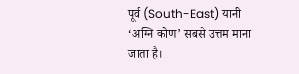पूर्व (South-East) यानी ‘अग्नि कोण’ सबसे उत्तम माना जाता है।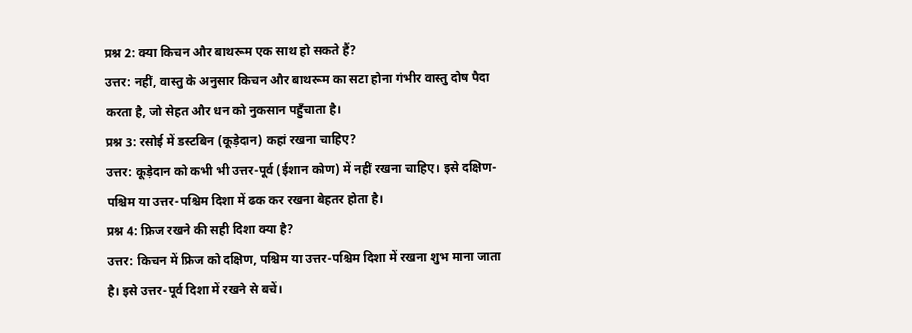प्रश्न 2: क्या किचन और बाथरूम एक साथ हो सकते हैं?
उत्तर: नहीं, वास्तु के अनुसार किचन और बाथरूम का सटा होना गंभीर वास्तु दोष पैदा करता है, जो सेहत और धन को नुकसान पहुँचाता है।
प्रश्न 3: रसोई में डस्टबिन (कूड़ेदान) कहां रखना चाहिए?
उत्तर: कूड़ेदान को कभी भी उत्तर-पूर्व (ईशान कोण) में नहीं रखना चाहिए। इसे दक्षिण-पश्चिम या उत्तर-पश्चिम दिशा में ढक कर रखना बेहतर होता है।
प्रश्न 4: फ्रिज रखने की सही दिशा क्या है?
उत्तर: किचन में फ्रिज को दक्षिण, पश्चिम या उत्तर-पश्चिम दिशा में रखना शुभ माना जाता है। इसे उत्तर-पूर्व दिशा में रखने से बचें।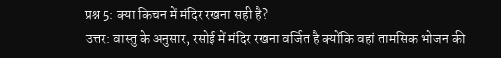प्रश्न 5: क्या किचन में मंदिर रखना सही है?
उत्तर: वास्तु के अनुसार, रसोई में मंदिर रखना वर्जित है क्योंकि वहां तामसिक भोजन की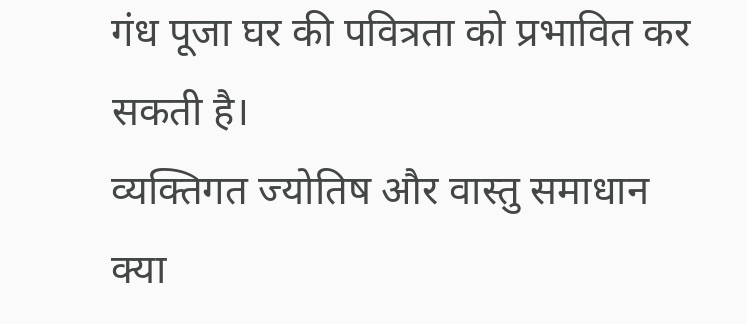गंध पूजा घर की पवित्रता को प्रभावित कर सकती है।
व्यक्तिगत ज्योतिष और वास्तु समाधान
क्या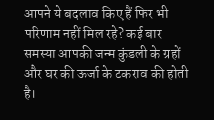आपने ये बदलाव किए हैं फिर भी परिणाम नहीं मिल रहे? कई बार समस्या आपकी जन्म कुंडली के ग्रहों और घर की ऊर्जा के टकराव की होती है।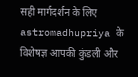सही मार्गदर्शन के लिए astromadhupriya के विशेषज्ञ आपकी कुंडली और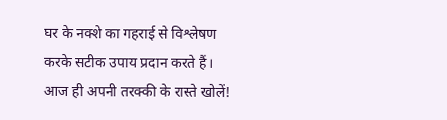घर के नक्शे का गहराई से विश्लेषण करके सटीक उपाय प्रदान करते हैं।
आज ही अपनी तरक्की के रास्ते खोलें!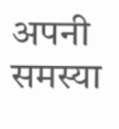अपनी समस्या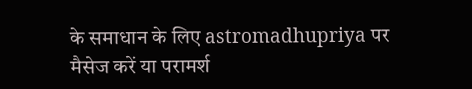के समाधान के लिए astromadhupriya पर मैसेज करें या परामर्श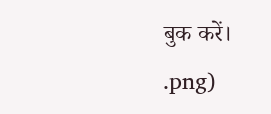बुक करें।
.png)